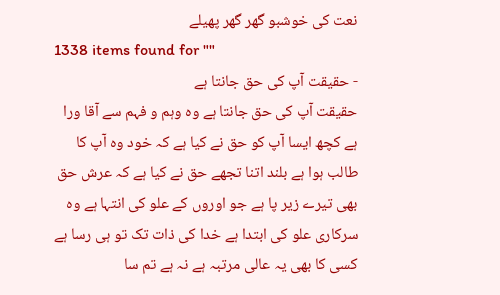نعت کی خوشبو گھر گھر پھیلے
1338 items found for ""
- حقیقت آپ کی حق جانتا ہے
حقیقت آپ کی حق جانتا ہے وہ وہم و فہم سے آقا ورا ہے کچھ ایسا آپ کو حق نے کیا ہے کہ خود وہ آپ کا طالب ہوا ہے بلند اتنا تجھے حق نے کیا ہے کہ عرش حق بھی تیرے زیر پا ہے جو اوروں کے علو کی انتہا ہے وہ سرکاری علو کی ابتدا ہے خدا کی ذات تک تو ہی رسا ہے کسی کا بھی یہ عالی مرتبہ ہے نہ ہے تم سا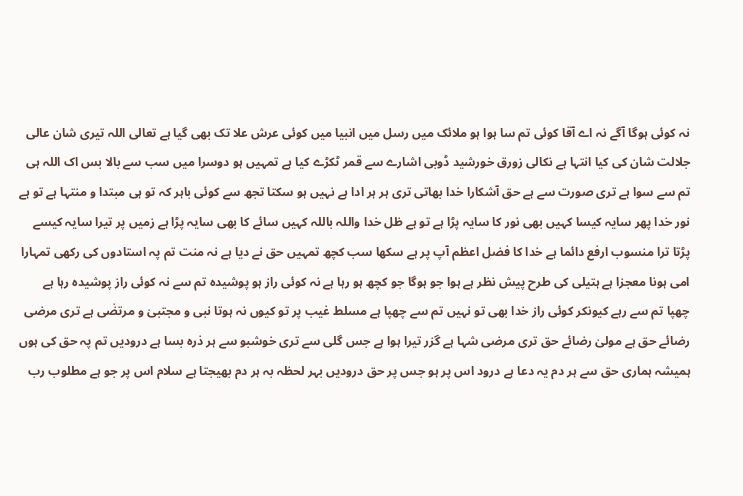نہ کوئی ہوگا آگے نہ اے آقا کوئی تم سا ہوا ہو ملائک میں رسل میں انبیا میں کوئی عرش علا تک بھی گیا ہے تعالی اللہ تیری شان عالی جلالت شان کی کیا انتہا ہے نکالی زورق خورشید ڈوبی اشارے سے قمر ٹکڑے کیا ہے تمہیں ہو دوسرا میں سب سے بالا بس اک اللہ ہی تم سے سوا ہے تری صورت سے ہے حق آشکارا خدا بھاتی تری ہر ہر ادا ہے نہیں ہو سکتا تجھ سے کوئی باہر کہ تو ہی مبتدا و منتہا ہے تو ہے نور خدا پھر سایہ کیسا کہیں بھی نور کا سایہ پڑا ہے تو ہے ظل خدا واللہ باللہ کہیں سائے کا بھی سایہ پڑا ہے زمیں پر تیرا سایہ کیسے پڑتا ترا منسوب ارفع دائما ہے خدا کا فضل اعظم آپ پر ہے سکھا سب کچھ تمہیں حق نے دیا ہے نہ منت تم پہ استادوں کی رکھی تمہارا امی ہونا معجزا ہے ہتیلی کی طرح پیش نظر ہے ہوا جو ہوگا جو کچھ ہو رہا ہے نہ کوئی راز ہو پوشیدہ تم سے نہ کوئی راز پوشیدہ رہا ہے چھپا تم سے رہے کیونکر کوئی راز خدا بھی تو نہیں تم سے چھپا ہے مسلط غیب پر تو کیوں نہ ہوتا نبی و مجتبیٰ و مرتضٰی ہے تری مرضی رضائے حق ہے مولیٰ رضائے حق تری مرضی شہا ہے گزر تیرا ہوا ہے جس گلی سے تری خوشبو سے ہر ذرہ بسا ہے درودیں تم پہ حق کی ہوں ہمیشہ ہماری حق سے ہر دم یہ دعا ہے درود اس پر ہو جس پر حق درودیں بہر لحظہ بہ ہر دم بھیجتا ہے سلام اس پر جو ہے مطلوب رب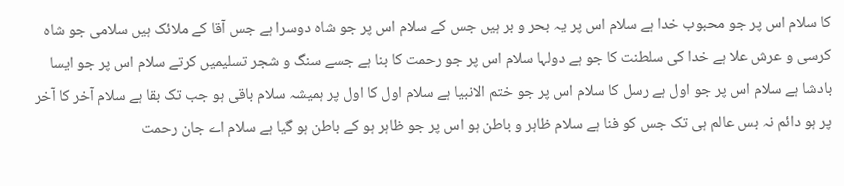کا سلام اس پر جو محبوب خدا ہے سلام اس پر یہ بحر و بر ہیں جس کے سلام اس پر جو شاہ دوسرا ہے جس آقا کے ملائک ہیں سلامی جو شاہ کرسی و عرش علا ہے خدا کی سلطنت کا جو ہے دولہا سلام اس پر جو رحمت کا بنا ہے جسے سنگ و شجر تسلیمیں کرتے سلام اس پر جو ایسا بادشا ہے سلام اس پر جو اول ہے رسل کا سلام اس پر جو ختم الانبیا ہے سلام اول کا اول پر ہمیشہ سلام باقی ہو جب تک بقا ہے سلام آخر کا آخر پر ہو دائم نہ بس عالم ہی تک جس کو فنا ہے سلام ظاہر و باطن ہو اس پر جو ظاہر ہو کے باطن ہو گیا ہے سلام اے جان رحمت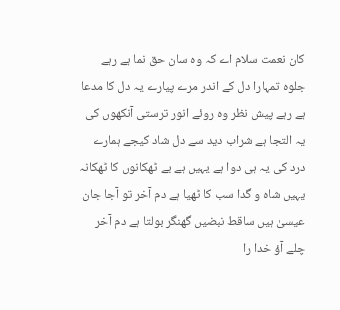کان نعمت سلام اے کہ وہ سان حق نما ہے رہے جلوہ تمہارا دل کے اندر مرے پیارے یہ دل کا مدعا ہے رہے پیش نظر وہ روئے انور ترستی آنکھوں کی یہ التجا ہے شراب دید سے دل شاد کیجے ہمارے درد کی یہ ہی دوا ہے یہیں ہے بے ٹھکانوں کا ٹھکانہ یہیں شاہ و گدا سب کا ٹھیا ہے دم آخر تو آجا جان عیسیٰ ہیں ساقط نبضیں گھنگر بولتا ہے دم آخر چلے آؤ خدا را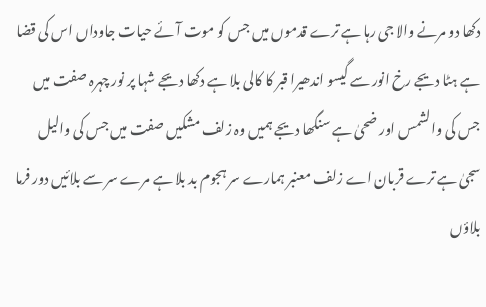دکھا دو مرنے والا جی رہا ہے ترے قدموں میں جس کو موت آئے حیات جاوداں اس کی قضا ہے ہٹا دیجے رخ انور سے گیسو اندھیرا قبر کا کالی بلا ہے دکھا دیجے شہا پر نور چہرہ صفت میں جس کی والشمس اور ضحیٰ ہے سنگھا دیجے ہمیں وہ زلف مشکیں صفت میں جس کی والیل سجیٰ ہے ترے قربان اے زلف معنبر ہمارے سر ہجوم بد بلا ہے مرے سر سے بلائیں دور فرما بلاؤں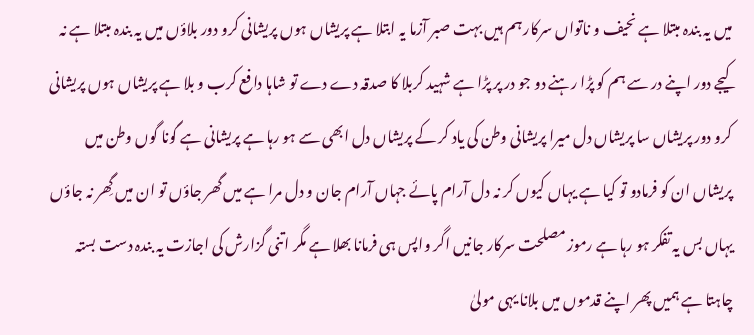میں یہ بندہ مبتلا ہے نحیف و ناتواں سرکار ہم ہیں بہت صبر آزما یہ ابتلا ہے پریشاں ہوں پریشانی کرو دور بلاؤں میں یہ بندہ مبتلا ہے نہ کیجے دور اپنے در سے ہم کو پڑا رہنے دو جو در پر پڑا ہے شہید کربلا کا صدقہ دے دے تو شاہا دافع کرب و بلا ہے پریشاں ہوں پریشانی کرو دور پریشاں سا پریشاں دل میرا پریشانی وطن کی یاد کر کے پریشاں دل ابھی سے ہو رہا ہے پریشانی ہے گونا گوں وطن میں پریشاں ان کو فرمادو تو کیا ہے یہاں کیوں کر نہ دل آرام پائے جہاں آرام جان و دل مرا ہے میں گھر جاؤں تو ان میں گِھر نہ جاؤں یہاں بس یہ تفکر ہو رہا ہے رموز مصلحت سرکار جانیں اگر واپس ہی فرمانا بھلا ہے مگر اتنی گزارش کی اجازت یہ بندہ دست بستہ چاہتا ہے ہمیں پھر اپنے قدموں میں بلانا یہی مولیٰ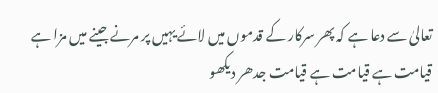تعالیٰ سے دعا ہے کہ پھر سرکار کے قدموں میں لائے یہیں پر مرنے جینے میں مزا ہے قیامت ہے قیامت ہے قیامت جدھر دیکھو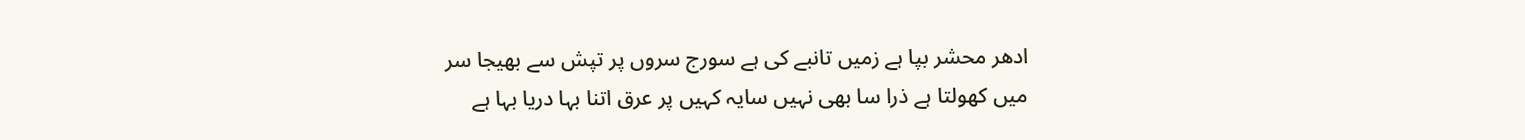ادھر محشر بپا ہے زمیں تانبے کی ہے سورج سروں پر تپش سے بھیجا سر میں کھولتا ہے ذرا سا بھی نہیں سایہ کہیں پر عرق اتنا بہا دریا بہا ہے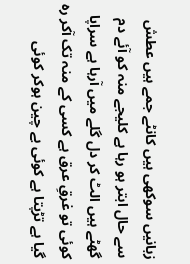زبانیں سوکھی ہیں کانٹے جمے ہیں عطش سے حال ابتر ہو رہا ہے کلیجے منہ کو آئے دم گھٹے ہیں الٹ کر دل گلے میں آرہا ہے سراپا کوئی تو غرقِ عرق ہے کسی کے منہ تک آکر رہ گیا ہے تڑپتا ہے کوئی بے چین ہوکر کوئی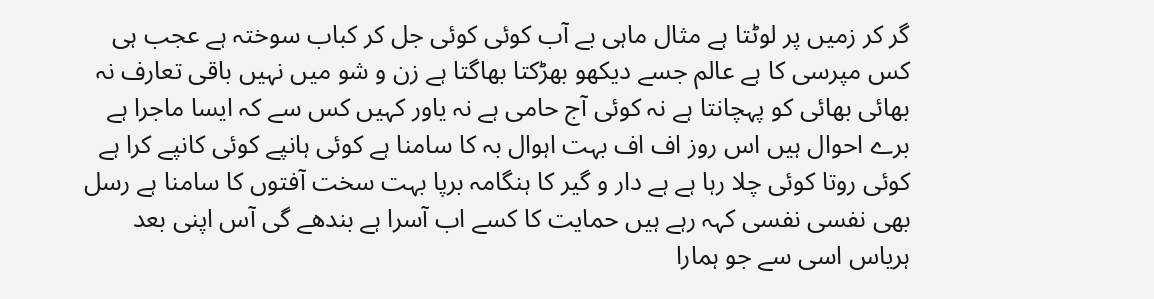گر کر زمیں پر لوٹتا ہے مثال ماہی بے آب کوئی کوئی جل کر کباب سوختہ ہے عجب ہی کس مپرسی کا ہے عالم جسے دیکھو بھڑکتا بھاگتا ہے زن و شو میں نہیں باقی تعارف نہ بھائی بھائی کو پہچانتا ہے نہ کوئی آج حامی ہے نہ یاور کہیں کس سے کہ ایسا ماجرا ہے برے احوال ہیں اس روز اف اف بہت اہوال بہ کا سامنا ہے کوئی ہانپے کوئی کانپے کرا ہے کوئی روتا کوئی چلا رہا ہے ہے دار و گیر کا ہنگامہ برپا بہت سخت آفتوں کا سامنا ہے رسل بھی نفسی نفسی کہہ رہے ہیں حمایت کا کسے اب آسرا ہے بندھے گی آس اپنی بعد ہریاس اسی سے جو ہمارا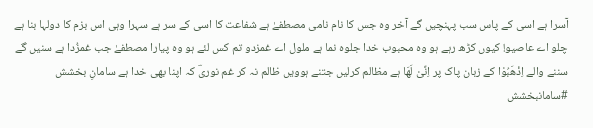آسرا ہے اسی کے پاس سب پہنچیں گے آخر وہ جس کا نام نامی مصطفےٰ ہے شفاعت کا اسی کے سر ہے سہرا وہی اس بزم کا دولہا بنا ہے چلو اے عاصیو! کیوں کڑھ رہے ہو وہ محبوب خدا جلوہ نما ہے ملول اے غمزدو تم کس لئے ہو وہ پیارا مصطفےٰ جب غمزُدا ہے سنیں گے سننے والے اِذْھَبُوْا کے زبان پاک پر اِنِّیْ لَھَا ہے مظالم کرلیں جتنے ہوویں ظالم نہ کر غم نوریؔ کہ اپنا بھی خدا ہے سامانِ بخشش #سامانبخشش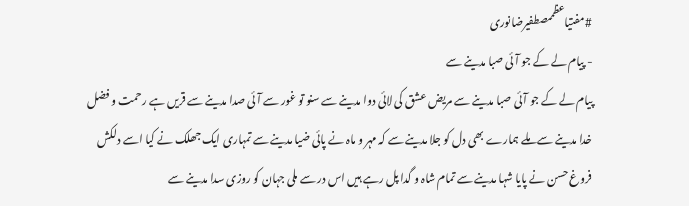#مفتیاعظممصطفیرضانوری
- پیام لے کے جو آئی صبا مدینے سے
پیام لے کے جو آئی صبا مدینے سے مریض عشق کی لائی دوا مدینے سے سنو تو غور سے آئی صدا مدینے سے قریں ہے رحمت و فضل خدا مدینے سے ملے ہمارے بھی دل کو جلا مدینے سے کہ مہر و ماہ نے پائی ضیا مدینے سے تمہاری ایک جھلک نے کیا اسے دلکش فروغ حسن نے پایا شہا مدینے سے تمام شاہ و گدا پل رہے ہیں اس در سے ملی جہان کو روزی سدا مدینے سے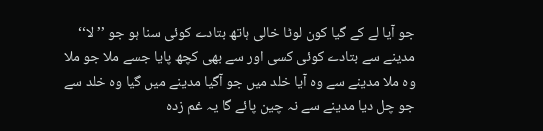جو آیا لے کے گیا کون لوٹا خالی ہاتھ بتادے کوئی سنا ہو جو ’’لا‘‘ مدینے سے بتادے کوئی کسی اور سے بھی کچھ پایا جسے ملا جو ملا وہ ملا مدینے سے وہ آیا خلد میں جو آگیا مدینے میں گیا وہ خلد سے جو چل دیا مدینے سے نہ چین پائے گا یہ غم زدہ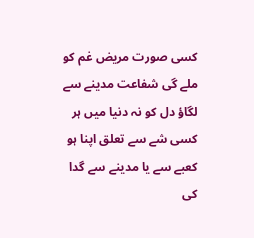کسی صورت مریض غم کو ملے گی شفاعت مدینے سے لگاؤ دل کو نہ دنیا میں ہر کسی شے سے تعلق اپنا ہو کعبے سے یا مدینے سے گدا کی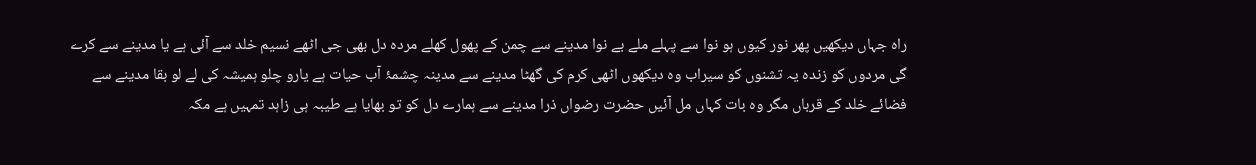راہ جہاں دیکھیں پھر نور کیوں ہو نوا سے پہلے ملے بے نوا مدینے سے چمن کے پھول کھلے مردہ دل بھی جی اٹھے نسیم خلد سے آئی ہے یا مدینے سے کرے گی مردوں کو زندہ یہ تشنوں کو سیراب وہ دیکھوں اٹھی کرم کی گھٹا مدینے سے مدینہ چشمۂ آب حیات ہے یارو چلو ہمیشہ کی لے لو بقا مدینے سے فضائے خلد کے قرباں مگر وہ بات کہاں مل آئیں حضرت رضواں ذرا مدینے سے ہمارے دل کو تو بھایا ہے طیبہ ہی زاہد تمہیں ہے مکہ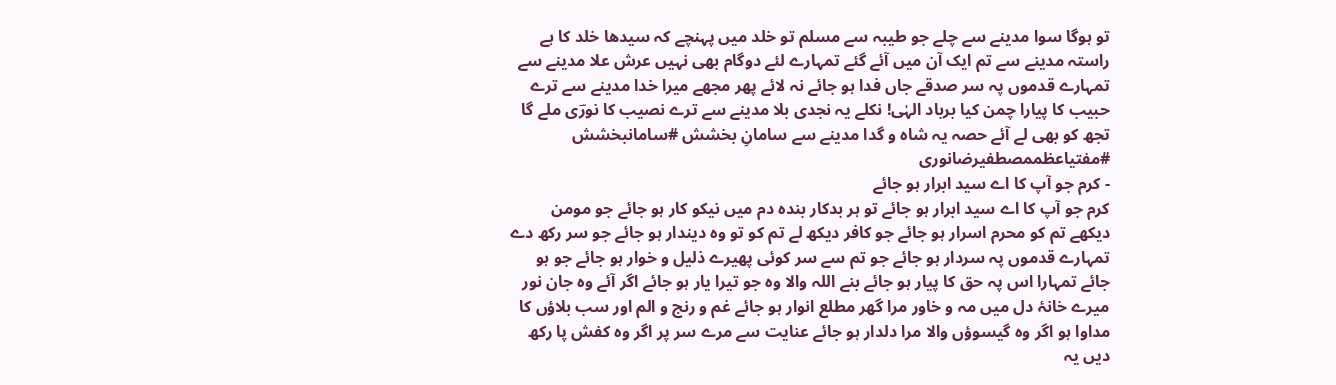تو ہوگا سوا مدینے سے چلے جو طیبہ سے مسلم تو خلد میں پہنچے کہ سیدھا خلد کا ہے راستہ مدینے سے تم ایک آن میں آئے گئے تمہارے لئے دوگام بھی نہیں عرش علا مدینے سے تمہارے قدموں پہ سر صدقے جاں فدا ہو جائے نہ لائے پھر مجھے میرا خدا مدینے سے ترے حبیب کا پیارا چمن کیا برباد الہٰی! نکلے یہ نجدی بلا مدینے سے ترے نصیب کا نورؔی ملے گا تجھ کو بھی لے آئے حصہ یہ شاہ و گدا مدینے سے سامانِ بخشش #سامانبخشش #مفتیاعظممصطفیرضانوری
- کرم جو آپ کا اے سید ابرار ہو جائے
کرم جو آپ کا اے سید ابرار ہو جائے تو ہر بدکار بندہ دم میں نیکو کار ہو جائے جو مومن دیکھے تم کو محرم اسرار ہو جائے جو کافر دیکھ لے تم کو تو وہ دیندار ہو جائے جو سر رکھ دے تمہارے قدموں پہ سردار ہو جائے جو تم سے سر کوئی پھیرے ذلیل و خوار ہو جائے جو ہو جائے تمہارا اس پہ حق کا پیار ہو جائے بنے اللہ والا وہ جو تیرا یار ہو جائے اگر آئے وہ جان نور میرے خانۂ دل میں مہ و خاور مرا گھر مطلع انوار ہو جائے غم و رنج و الم اور سب بلاؤں کا مداوا ہو اگر وہ گیسوؤں والا مرا دلدار ہو جائے عنایت سے مرے سر پر اگر وہ کفش پا رکھ دیں یہ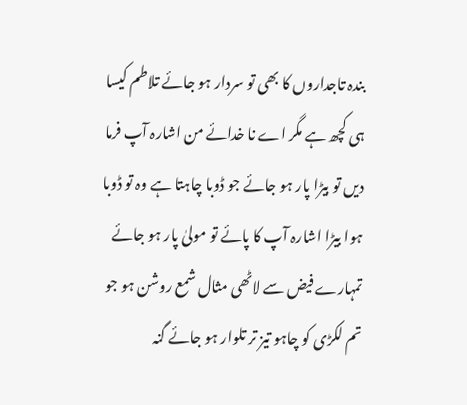بندہ تاجداروں کا بھی تو سردار ہو جائے تلاطم کیسا ہی کچھ ہے مگر اے نا خدائے من اشارہ آپ فرما دیں تو بیڑا پار ہو جائے جو ڈوبا چاہتا ہے وہ تو ڈوبا ہوا بیڑا اشارہ آپ کا پائے تو مولیٰ پار ہو جائے تمہارے فیض سے لاٹھی مثال شمع روشن ہو جو تم لکڑی کو چاہو تیز تر تلوار ہو جائے گنہ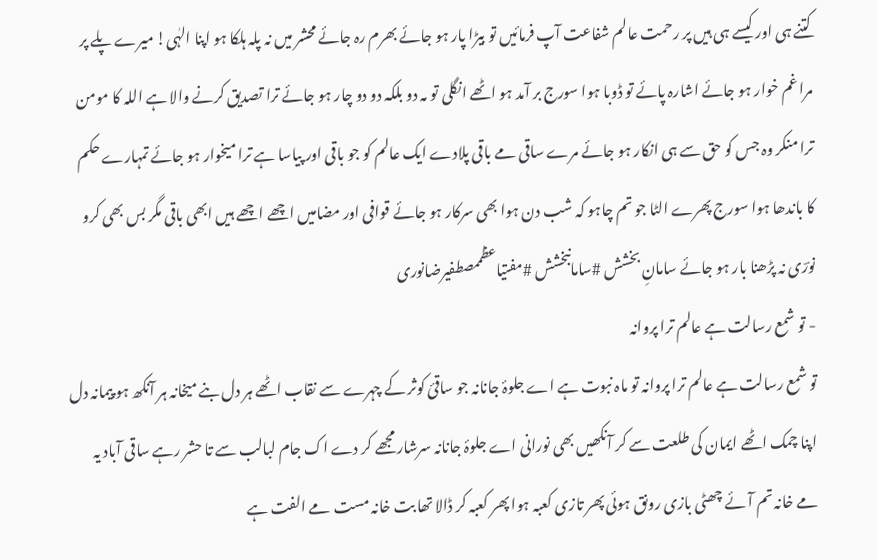کتنے ہی اور کیسے ہی ہیں پر رحمت عالم شفاعت آپ فرمائیں تو بیڑا پار ہو جائے بھرم رہ جائے محشر میں نہ پلہ ہلکا ہو اپنا الہٰی! میرے پلے پر مرا غم خوار ہو جائے اشارہ پائے تو ڈوبا ہوا سورج بر آمد ہو اٹھے انگلی تو مہ دو بلکہ دو دو چار ہو جائے ترا تصدیق کرنے والا ہے اللہ کا مومن ترا منکر وہ جس کو حق سے ہی انکار ہو جائے مرے ساقی مے باقی پلادے ایک عالم کو جو باقی اور پیاسا ہے ترا میخوار ہو جائے تمہارے حکم کا باندھا ہوا سورج پھرے الٹا جو تم چاہو کہ شب دن ہوا بھی سرکار ہو جائے قوافی اور مضامیں اچھے اچھے ہیں ابھی باقی مگر بس بھی کرو نورؔی نہ پڑھنا بار ہو جائے سامانِ بخشش #سامانبخشش #مفتیاعظممصطفیرضانوری
- تو شمع رسالت ہے عالم ترا پروانہ
تو شمع رسالت ہے عالم ترا پروانہ تو ماہ نبوت ہے اے جلوۂ جانانہ جو ساقئ کوثر کے چہرے سے نقاب اٹھے ہر دل بنے میخانہ ہر آنکھ ہو پیمانہ دل اپنا چمک اٹھے ایمان کی طلعت سے کر آنکھیں بھی نورانی اے جلوۂ جانانہ سرشار مجھے کر دے اک جام لبالب سے تا حشر رہے ساقی آباد یہ مے خانہ تم آئے چھٹی بازی رونق ہوئی پھر تازی کعبہ ہوا پھر کعبہ کر ڈالا تھا بت خانہ مست مے الفت ہے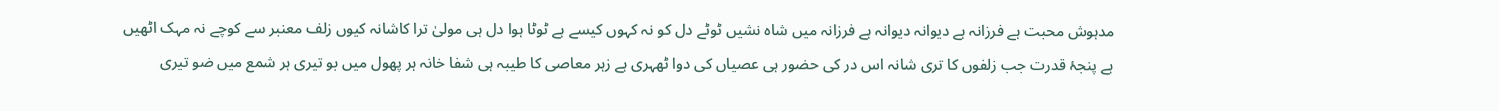مدہوش محبت ہے فرزانہ ہے دیوانہ دیوانہ ہے فرزانہ میں شاہ نشیں ٹوٹے دل کو نہ کہوں کیسے ہے ٹوٹا ہوا دل ہی مولیٰ ترا کاشانہ کیوں زلف معنبر سے کوچے نہ مہک اٹھیں ہے پنجۂ قدرت جب زلفوں کا تری شانہ اس در کی حضور ہی عصیاں کی دوا ٹھہری ہے زہر معاصی کا طیبہ ہی شفا خانہ ہر پھول میں بو تیری ہر شمع میں ضو تیری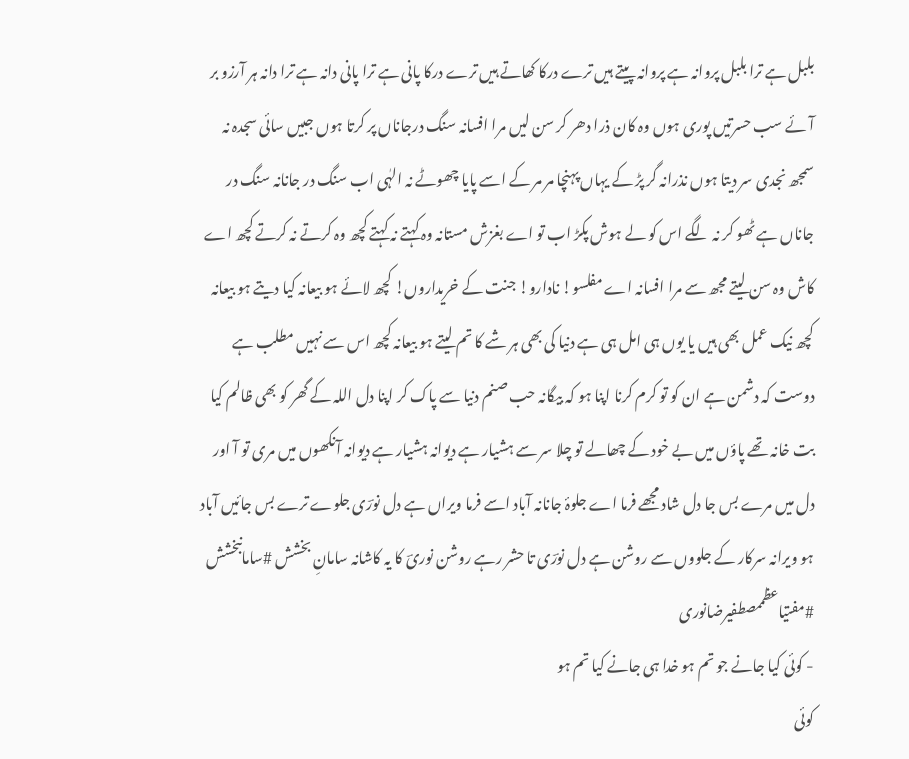بلبل ہے ترا بلبل پروانہ ہے پروانہ پیتے ہیں ترے درکا کھاتے ہیں ترے درکا پانی ہے ترا پانی دانہ ہے ترا دانہ ہر آرزو بر آئے سب حسرتیں پوری ہوں وہ کان ذرا دھر کر سن لیں مرا افسانہ سنگ درجاناں پر کرتا ہوں جبیں سائی سجدہ نہ سمجھ نجدی سر دیتا ہوں نذرانہ گر پڑ کے یہاں پہنچا مر مر کے اسے پایا چھوٹے نہ الہٰی اب سنگ در جانانہ سنگ در جاناں ہے ٹھو کر نہ لگے اس کو لے ہوش پکڑ اب تو اے بغزش مستانہ وہ کہتے نہ کہتے کچھ وہ کرتے نہ کرتے کچھ اے کاش وہ سن لیتے مجھ سے مرا افسانہ اے مفلسو! نادارو! جنت کے خریداروں! کچھ لائے ہو بیعانہ کیا دیتے ہو بیعانہ کچھ نیک عمل بھی ہیں یا یوں ہی امل ہی ہے دنیا کی بھی ہر شے کا تم لیتے ہو بیعانہ کچھ اس سے نہیں مطلب ہے دوست کہ دشمن ہے ان کو تو کرم کرنا اپنا ہو کہ بیگانہ حب صنم دنیا سے پاک کر اپنا دل اللہ کے گھر کو بھی ظالم کیا بت خانہ تھے پاؤں میں بے خود کے چھالے تو چلا سر سے ہشیار ہے دیوانہ ہشیار ہے دیوانہ آنکھوں میں مری تو آ اور دل میں مرے بس جا دل شاد مجھے فرما اے جلوۂ جانانہ آباد اسے فرما ویراں ہے دل نورؔی جلوے ترے بس جائیں آباد ہو ویرانہ سرکار کے جلووں سے روشن ہے دل نورؔی تا حشر رہے روشن نوریؔ کا یہ کاشانہ سامانِ بخشش #سامانبخشش #مفتیاعظممصطفیرضانوری
- کوئی کیا جانے جو تم ہو خدا ہی جانے کیا تم ہو
کوئی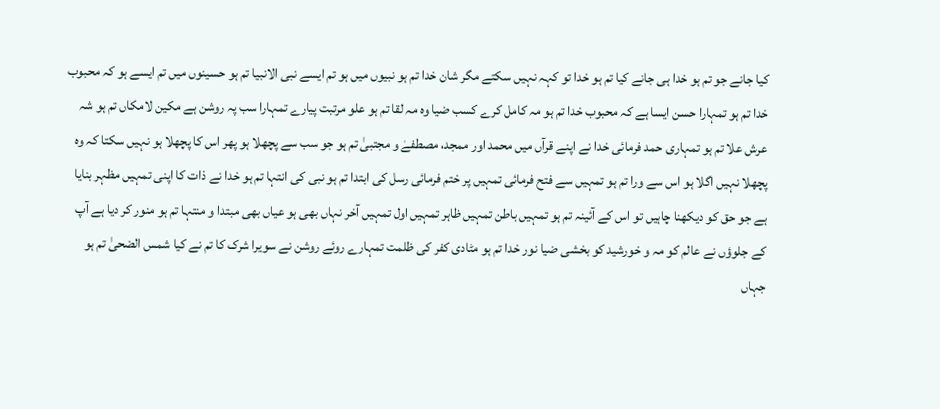کیا جانے جو تم ہو خدا ہی جانے کیا تم ہو خدا تو کہہ نہیں سکتے مگر شان خدا تم ہو نبیوں میں ہو تم ایسے نبی الانبیا تم ہو حسینوں میں تم ایسے ہو کہ محبوب خدا تم ہو تمہارا حسن ایسا ہے کہ محبوب خدا تم ہو مہ کامل کرے کسب ضیا وہ مہ لقا تم ہو علو مرتبت پیارے تمہارا سب پہ روشن ہے مکین لامکاں تم ہو شہ عرش علا تم ہو تمہاری حمد فرمائی خدا نے اپنے قرآں میں محمد اور ممجد، مصطفےٰ و مجتبیٰ تم ہو جو سب سے پچھلا ہو پھر اس کا پچھلا ہو نہیں سکتا کہ وہ پچھلا نہیں اگلا ہو اس سے ورا تم ہو تمہیں سے فتح فرمائی تمہیں پر ختم فرمائی رسل کی ابتدا تم ہو نبی کی انتہا تم ہو خدا نے ذات کا اپنی تمہیں مظہر بنایا ہے جو حق کو دیکھنا چاہیں تو اس کے آئینہ تم ہو تمہیں باطن تمہیں ظاہر تمہیں اول تمہیں آخر نہاں بھی ہو عیاں بھی مبتدا و منتہا تم ہو منور کر دیا ہے آپ کے جلوؤں نے عالم کو مہ و خورشید کو بخشی ضیا نور خدا تم ہو مٹادی کفر کی ظلمت تمہارے روئے روشن نے سویرا شرک کا تم نے کیا شمس الضحیٰ تم ہو جہاں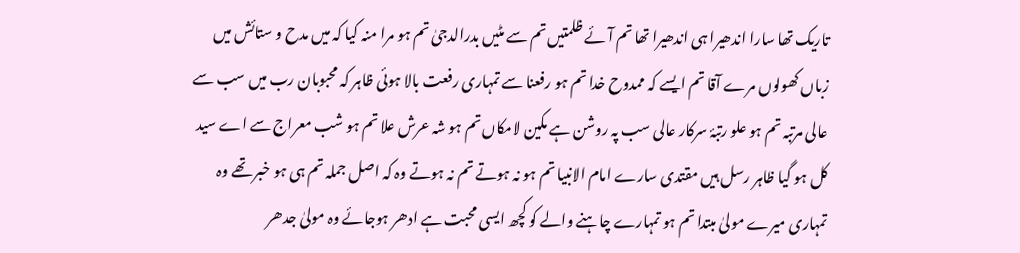تاریک تھا سارا اندھیرا ہی اندھیرا تھا تم آئے ظلمتیں تم سے مٹیں بدرالدجیٰ تم ہو مرا منہ کیا کہ میں مدح و ستائش میں زباں کھولوں مرے آقا تم ایسے کہ ممدوح خدا تم ہو رفعنا سے تمہاری رفعت بالا ہوئی ظاہر کہ محبوبان رب میں سب سے عالی مرتبہ تم ہو علو رتبۂ سرکار عالی سب پہ روشن ہے مکین لامکاں تم ہو شہ عرش علا تم ہو شب معراج سے اے سید کل ہو گیا ظاہر رسل ہیں مقتدی سارے امام الانبیا تم ہو نہ ہوتے تم نہ ہوتے وہ کہ اصل جملہ تم ہی ہو خبر تھے وہ تمہاری میرے مولیٰ مبتدا تم ہو تمہارے چاہنے والے کو کچھ ایسی محبت ہے ادھر ہوجائے وہ مولیٰ جدھر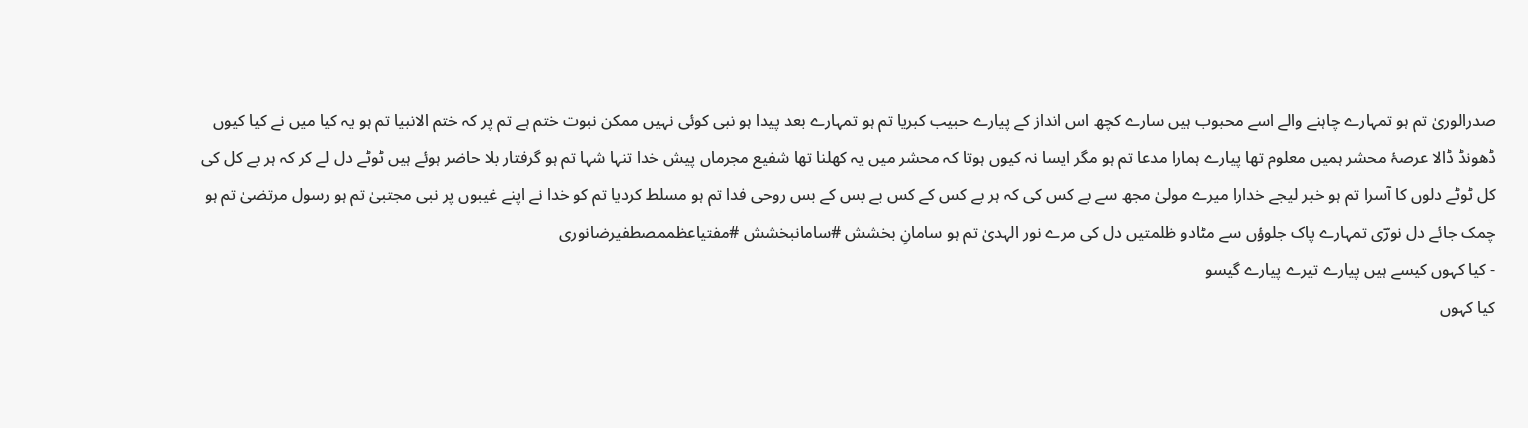صدرالوریٰ تم ہو تمہارے چاہنے والے اسے محبوب ہیں سارے کچھ اس انداز کے پیارے حبیب کبریا تم ہو تمہارے بعد پیدا ہو نبی کوئی نہیں ممکن نبوت ختم ہے تم پر کہ ختم الانبیا تم ہو یہ کیا میں نے کیا کیوں ڈھونڈ ڈالا عرصۂ محشر ہمیں معلوم تھا پیارے ہمارا مدعا تم ہو مگر ایسا نہ کیوں ہوتا کہ محشر میں یہ کھلنا تھا شفیع مجرماں پیش خدا تنہا شہا تم ہو گرفتار بلا حاضر ہوئے ہیں ٹوٹے دل لے کر کہ ہر بے کل کی کل ٹوٹے دلوں کا آسرا تم ہو خبر لیجے خدارا میرے مولیٰ مجھ سے بے کس کی کہ ہر بے کس کے کس بے بس کے بس روحی فدا تم ہو مسلط کردیا تم کو خدا نے اپنے غیبوں پر نبی مجتبیٰ تم ہو رسول مرتضیٰ تم ہو چمک جائے دل نورؔی تمہارے پاک جلوؤں سے مٹادو ظلمتیں دل کی مرے نور الہدیٰ تم ہو سامانِ بخشش #سامانبخشش #مفتیاعظممصطفیرضانوری
- کیا کہوں کیسے ہیں پیارے تیرے پیارے گیسو
کیا کہوں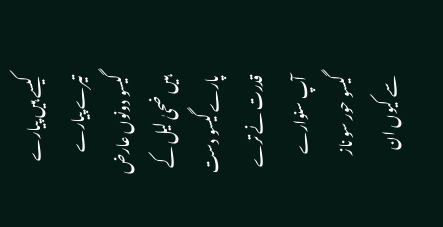کیسے ہیں پیارے تیرے پیارے گیسو دونوں عارض ہیں ضحیٰ لیل کے پارے گیسو دست قدرت نے ترے آپ سنوارے گیسو حور سو ناز سے کیوں ان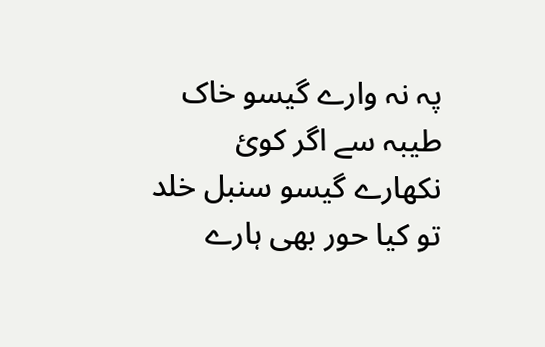پہ نہ وارے گیسو خاک طیبہ سے اگر کوئ نکھارے گیسو سنبل خلد تو کیا حور بھی ہارے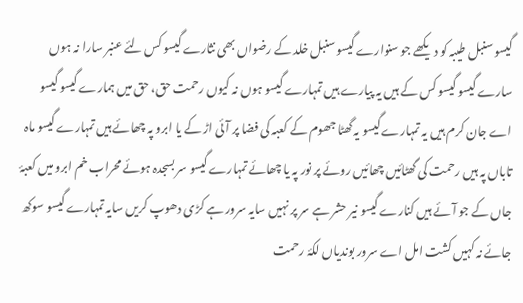گیسو سنبل طیبہ کو دیکھے جو سنوارے گیسو سنبل خلد کے رضواں بھی نثارے گیسو کس لئے عنبر سارا نہ ہوں سارے گیسو گیسو کس کے ہیں یہ پیارے ہیں تمہارے گیسو ہوں نہ کیوں رحمت حق، حق میں ہمارے گیسو گیسو اے جان کرم ہیں یہ تمہارے گیسو یہ گھٹا جھوم کے کعبہ کی فضا پر آئی اڑ کے یا ابرو پہ چھائے ہیں تمہارے گیسو ماہ تاباں پہ ہیں رحمت کی گھٹائیں چھائیں روئے پر نور پہ یا چھائے تمہارے گیسو سر بسجدہ ہوئے محراب خم ابرو میں کعبۂ جاں کے جو آئے ہیں کنارے گیسو نیر حشر ہے سر پر نہیں سایہ سرور ہے کڑی دھوپ کریں سایہ تمہارے گیسو سوکھ جائے نہ کہیں کشت امل اے سرور بوندیاں لکۂ رحمت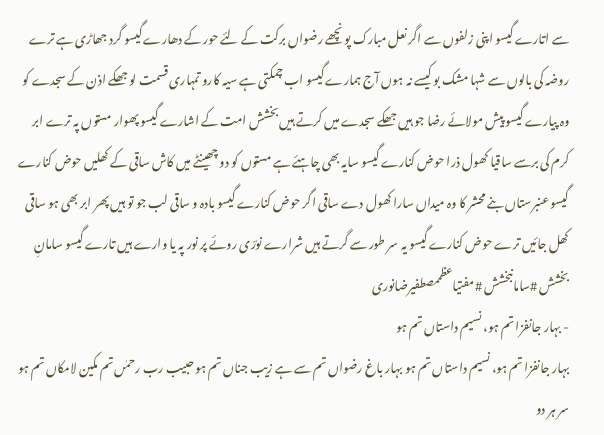سے اتارے گیسو اپنی زلفوں سے اگر نعل مبارک پونچھے رضواں برکت کے لئے حور کے دھارے گیسو گرد جھاڑی ہے ترے روضہ کی بالوں سے شہا مشک بو کیسے نہ ہوں آج ہمارے گیسو اب چمکتی ہے سیہ کارو تمہاری قسمت لو جھکے اذن کے سجدے کو وہ پیارے گیسو پیش مولائے رضا جو ہیں جھکے سجدے میں کرتے ہیں بخشش امت کے اشارے گیسو پھوار مستوں پہ ترے ابر کرم کی برسے ساقیا کھول ذرا حوض کنارے گیسو سایہ بھی چاہئے ہے مستوں کو دو چھینٹے میں کاش ساقی کے کھلیں حوض کنارے گیسو عنبرستاں بنے محشر کا وہ میداں سارا کھول دے ساقی اگر حوض کنارے گیسو بادہ و ساقی لب جو تو ہیں پھر ابر بھی ہو ساقی کھل جائیں ترے حوض کنارے گیسو یہ سر طور سے گرتے ہیں شرارے نورؔی روئے پر نور پہ یا وارے ہیں تارے گیسو سامانِ بخشش #سامانبخشش #مفتیاعظممصطفیرضانوری
- بہار جانفزا تم ہو، نسیم داستاں تم ہو
بہار جانفزا تم ہو، نسیم داستاں تم ہو بہار باغ رضواں تم سے ہے زیب جناں تم ہو حبیب رب رحمٰں تم مکین لامکاں تم ہو سر ہر دو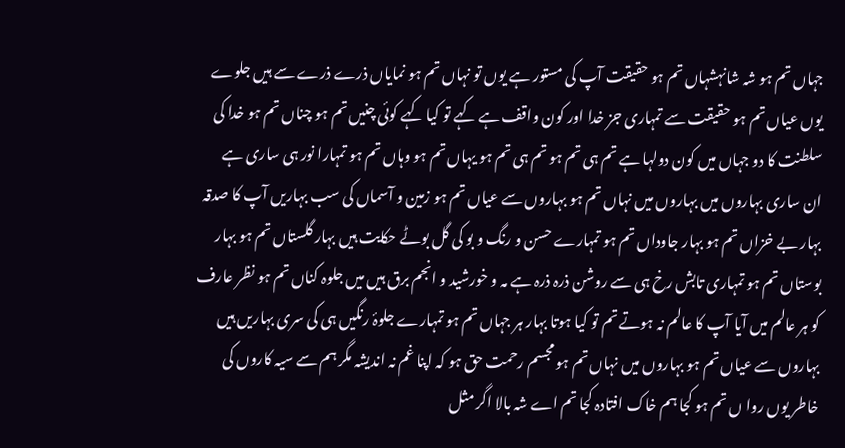جہاں تم ہو شہ شانہشہاں تم ہو حقیقت آپ کی مستور ہے یوں تو نہاں تم ہو نمایاں ذرے ذرے سے ہیں جلوے یوں عیاں تم ہو حقیقت سے تمہاری جز خدا اور کون واقف ہے کہے تو کیا کہے کوئی چنیں تم ہو چناں تم ہو خدا کی سلطنت کا دو جہاں میں کون دولہا ہے تم ہی تم ہو تم ہی تم ہو یہاں تم ہو وہاں تم ہو تمہارا نور ہی ساری ہے ان ساری بہاروں میں بہاروں میں نہاں تم ہو بہاروں سے عیاں تم ہو زمین و آسماں کی سب بہاریں آپ کا صدقہ بہار بے خزاں تم ہو بہار جاوداں تم ہو تمہارے حسن و رنگ و بو کی گل بوٹے حکایت ہیں بہار گلستاں تم ہو بہار بوستاں تم ہو تمہاری تابش رخ ہی سے روشن ذرہ ذرہ ہے مہ و خورشید و انجم برق ہیں میں جلوہ کناں تم ہو نظر عارف کو ہر عالم میں آیا آپ کا عالم نہ ہوتے تم تو کیا ہوتا بہار ہر جہاں تم ہو تمہارے جلوۂ رنگیں ہی کی سری بہاریں ہیں بہاروں سے عیاں تم ہو بہاروں میں نہاں تم ہو مجسم رحمت حق ہو کہ اپنا غم نہ اندیشہ مگر ہم سے سیہ کاروں کی خاطر یوں روا ں تم ہو کجا ہم خاک افتادہ کجا تم اے شہ بالا اگر مثل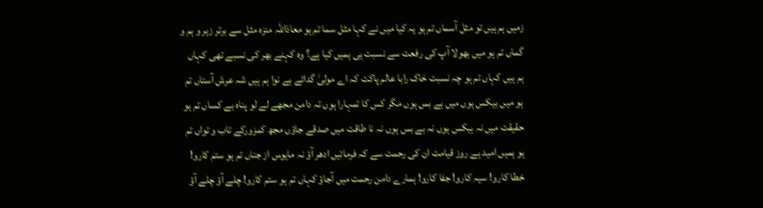زمیں ہم ہیں تو مثل آسماں تم ہو یہ کیا میں نے کہا مثل سما تم ہو معاذاللہ منزہ مثل سے برتر زہر و ہم و گماں تم ہو میں بھولا آپ کی رفعت سے نسبت ہی ہمیں کیا ہے؟ وہ کہنے بھر کی نسبے تھی کہاں ہم ہیں کہاں تم ہو چہ نسبت خاک رابا عالم پاکت کہ اے مولیٰ گدائے بے نوا ہم ہیں شہ عرش آستاں تم ہو میں بیکس ہوں میں بے بس ہوں مگر کس کا تمہارا ہوں تہ دامن مجھے لے لو پناہ بے کساں تم ہو حقیقت میں نہ بیکس ہوں نہ بے بس ہوں نہ نا طاقت میں صدقے جاؤں مجھ کمزورکے تاب و تواں تم ہو ہمیں امید ہے روز قیامت ان کی رحمت سے کہ فرمائیں ادھر آؤ نہ مایوس از جناں تم ہو ستم کارو! خطا کارو! سیہ کارو! جفا کارو! ہمارے دامن رحمت میں آجاؤ کہاں تم ہو ستم کارو! چلے آؤ چلے آؤ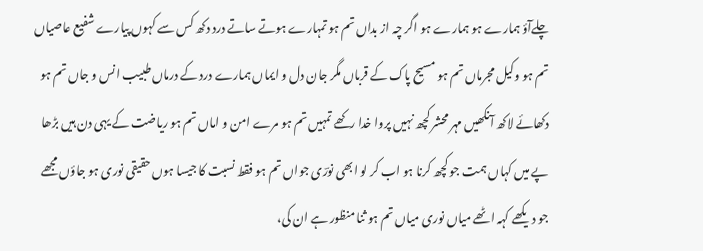چلےآؤ ہمارے ہو ہمارے ہو اگر چہ از بداں تم ہو تمہارے ہوتے ساتے درد دکھ کس سے کہوں پیارے شفیع عاصیاں تم ہو وکیل مجرماں تم ہو مسیح پاک کے قرباں مگر جان دل و ایماں ہمارے درد کے درماں طبیب انس و جاں تم ہو دکھائے لاکھ آنکھیں مہر محشر کچھ نہیں پروا خدا رکھے تمہیں تم ہو مرے امن و اماں تم ہو ریاضت کے یہی دن ہیں بڑھا پے میں کہاں ہمت جو کچھ کرنا ہو اب کر لو ابھی نورؔی جواں تم ہو فقط نسبت کا جیسا ہوں حقیقی نوری ہو جاؤں مجھے جو دیکھے کہہ اٹھے میاں نوری میاں تم ہو ثنا منظور ہے ان کی،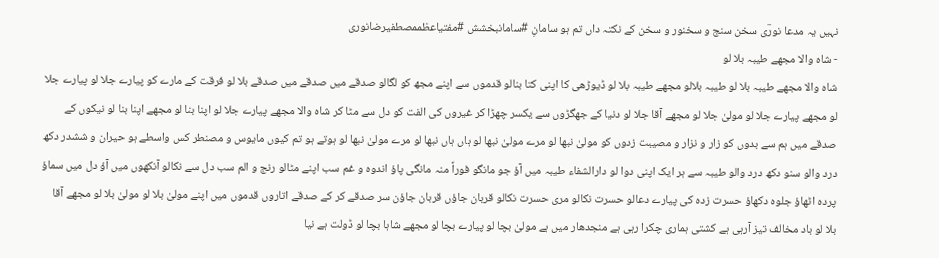نہیں یہ مدعا نورؔی سخن سنج و سخنور و سخن کے نکتہ داں تم ہو سامانِ #سامانبخشش #مفتیاعظممصطفیرضانوری
- شاہ والا مجھے طیبہ بلا لو
شاہ والا مجھے طیبہ بلا لو طیبہ بلالو مجھے طیبہ بلا لو ڈیوڑھی کا اپنی کتا بنالو قدموں سے اپنے مجھ کو لگالو صدقے میں صدقے میں صدقے بلا لو فرقت کے مارے کو پیارے جلا لو پیارے جلا لو مجھے پیارے جلا لو مولیٰ جلا لو مجھے آقا جلا لو دنیا کے جھگڑوں سے یکسر چھڑا کر غیروں کی الفت کو دل سے مٹا کر شاہ والا مجھے پیارے جلا لو اپنا بنا لو مجھے اپنا بنا لو نیکوں کے صدقے میں ہم سے بدوں کو زار و نزار و مصیبت زدوں کو مولیٰ نبھا لو مرے مولیٰ نبھا لو ہاں ہاں نبھا لو مرے مولیٰ نبھا لو ہوتے ہو تم کیوں مایوس و مصنطر کس واسطے ہو حیران و ششدر دکھ درد والو سنو دکھ درد والو طیبہ سے ہر ایک اپنی دوا لو دارالشفاء طیبہ میں آؤ جو مانگو فوراً منہ مانگی پاؤ اندوہ و غم سب اپنے مٹالو رنج و الم سب دل سے نکالو آنکھوں میں آؤ دل میں سماؤ پردہ اٹھاؤ جلوہ دکھاؤ حسرت زدہ کی پیارے دعالو حسرت نکالو مری حسرت نکالو قربان جاؤں قربان جاؤن سر صدقے کر کے صدقے اتاروں قدموں میں اپنے مولیٰ بلا لو مولیٰ بلا لو مجھے آقا بلا لو باد مخالف تیز آرہی ہے کشتی ہماری چکرا رہی ہے منجدھار میں ہے مولیٰ بچا لو پیارے بچا لو مجھے شاہا بچا لو ڈولت ہے نیا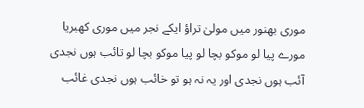موری بھنور میں مولیٰ تراؤ ایکے نجر میں موری کھبریا مورے پیا لو موکو بچا لو پیا موکو بچا لو تائب ہوں نجدی آئب ہوں نجدی اور یہ نہ ہو تو خائب ہوں نجدی غائب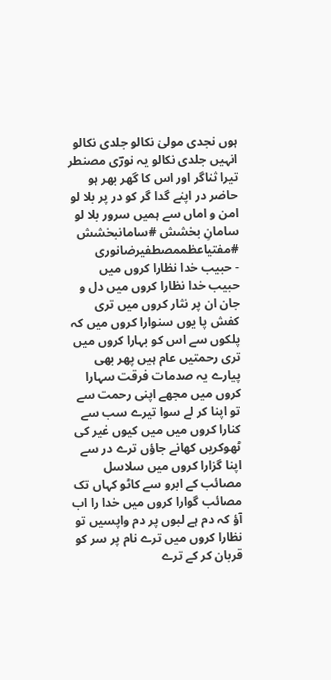ہوں نجدی مولیٰ نکالو جلدی نکالو انہیں جلدی نکالو یہ نورؔی مصنطر تیرا ثناگر اور اس کا گھر بھر ہو حاضر در اپنے گدا گر کو در پر بلا لو امن و اماں سے ہمیں سرور بلا لو سامانِ بخشش #سامانبخشش #مفتیاعظممصطفیرضانوری
- حبیب خدا نظارا کروں میں
حبیب خدا نظارا کروں میں دل و جان ان پر نثار کروں میں تری کفش پا یوں سنوارا کروں میں کہ پلکوں سے اس کو بہارا کروں میں تری رحمتیں عام ہیں پھر بھی پیارے یہ صدمات فرقت سہارا کروں میں مجھے اپنی رحمت سے تو اپنا کر لے سوا تیرے سب سے کنارا کروں میں میں کیوں غیر کی ٹھوکریں کھانے جاؤں ترے در سے اپنا گزارا کروں میں سلاسل مصائب کے ابرو سے کاٹو کہاں تک مصائب گوارا کروں میں خدا را اب آؤ کہ دم ہے لبوں پر دم واپسیں تو نظارا کروں میں ترے نام پر سر کو قربان کر کے ترے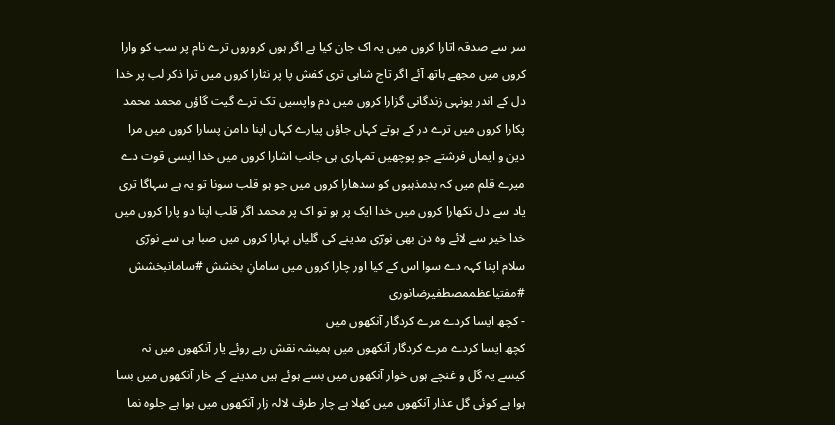سر سے صدقہ اتارا کروں میں یہ اک جان کیا ہے اگر ہوں کروروں ترے نام پر سب کو وارا کروں میں مجھے ہاتھ آئے اگر تاج شاہی تری کفش پا پر نثارا کروں میں ترا ذکر لب پر خدا دل کے اندر یونہی زندگانی گزارا کروں میں دم واپسیں تک ترے گیت گاؤں محمد محمد پکارا کروں میں ترے در کے ہوتے کہاں جاؤں پیارے کہاں اپنا دامن پسارا کروں میں مرا دین و ایماں فرشتے جو پوچھیں تمہاری ہی جانب اشارا کروں میں خدا ایسی قوت دے میرے قلم میں کہ بدمذہبوں کو سدھارا کروں میں جو ہو قلب سونا تو یہ ہے سہاگا تری یاد سے دل نکھارا کروں میں خدا ایک پر ہو تو اک پر محمد اگر قلب اپنا دو پارا کروں میں خدا خیر سے لائے وہ دن بھی نورؔی مدینے کی گلیاں بہارا کروں میں صبا ہی سے نورؔی سلام اپنا کہہ دے سوا اس کے کیا اور چارا کروں میں سامانِ بخشش #سامانبخشش #مفتیاعظممصطفیرضانوری
- کچھ ایسا کردے مرے کردگار آنکھوں میں
کچھ ایسا کردے مرے کردگار آنکھوں میں ہمیشہ نقش رہے روئے یار آنکھوں میں نہ کیسے یہ گل و غنچے ہوں خوار آنکھوں میں بسے ہوئے ہیں مدینے کے خار آنکھوں میں بسا ہوا ہے کوئی گل عذار آنکھوں میں کھلا ہے چار طرف لالہ زار آنکھوں میں ہوا ہے جلوہ نما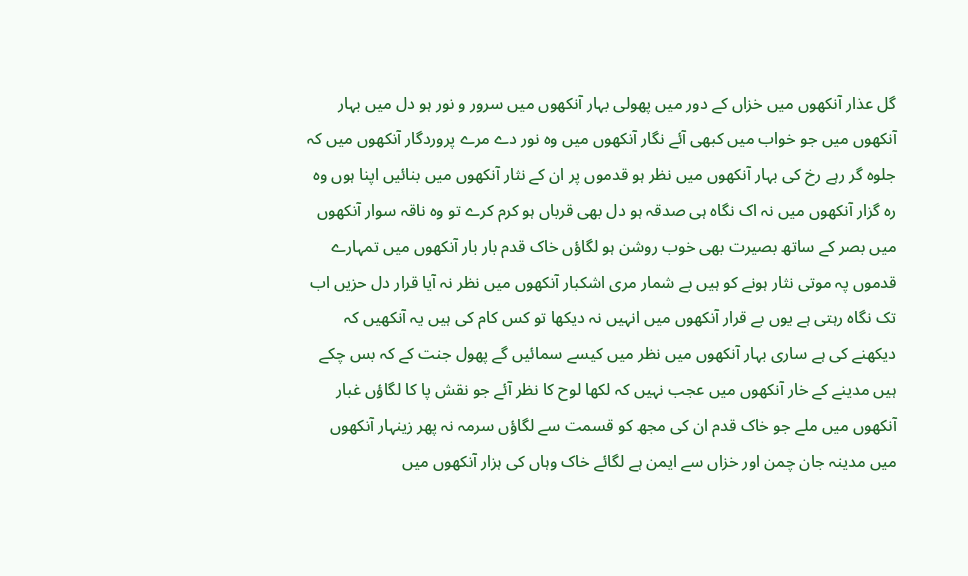گل عذار آنکھوں میں خزاں کے دور میں پھولی بہار آنکھوں میں سرور و نور ہو دل میں بہار آنکھوں میں جو خواب میں کبھی آئے نگار آنکھوں میں وہ نور دے مرے پروردگار آنکھوں میں کہ جلوہ گر رہے رخ کی بہار آنکھوں میں نظر ہو قدموں پر ان کے نثار آنکھوں میں بنائیں اپنا ہوں وہ رہ گزار آنکھوں میں نہ اک نگاہ ہی صدقہ ہو دل بھی قرباں ہو کرم کرے تو وہ ناقہ سوار آنکھوں میں بصر کے ساتھ بصیرت بھی خوب روشن ہو لگاؤں خاک قدم بار بار آنکھوں میں تمہارے قدموں پہ موتی نثار ہونے کو ہیں بے شمار مری اشکبار آنکھوں میں نظر نہ آیا قرار دل حزیں اب تک نگاہ رہتی ہے یوں بے قرار آنکھوں میں انہیں نہ دیکھا تو کس کام کی ہیں یہ آنکھیں کہ دیکھنے کی ہے ساری بہار آنکھوں میں نظر میں کیسے سمائیں گے پھول جنت کے کہ بس چکے ہیں مدینے کے خار آنکھوں میں عجب نہیں کہ لکھا لوح کا نظر آئے جو نقش پا کا لگاؤں غبار آنکھوں میں ملے جو خاک قدم ان کی مجھ کو قسمت سے لگاؤں سرمہ نہ پھر زینہار آنکھوں میں مدینہ جان چمن اور خزاں سے ایمن ہے لگائے خاک وہاں کی ہزار آنکھوں میں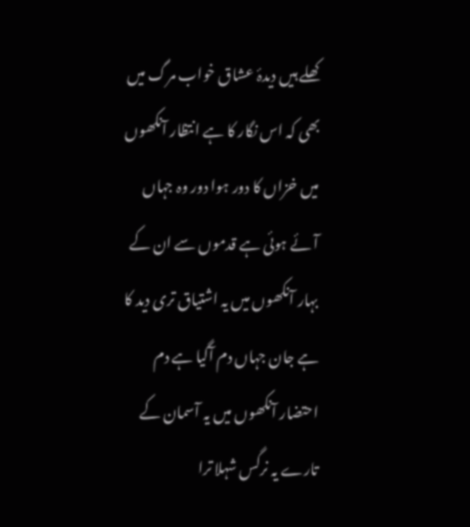کھلے ہیں دیدۂ عشاق خواب مرگ میں بھی کہ اس نگار کا ہے انتظار آنکھوں میں خزاں کا دور ہوا دور وہ جہاں آئے ہوئی ہے قدموں سے ان کے بہار آنکھوں میں یہ اشتیاق تری دید کا ہے جان جہاں دم آگیا ہے دم احتضار آنکھوں میں یہ آسمان کے تارے یہ نرگس شہلا ترا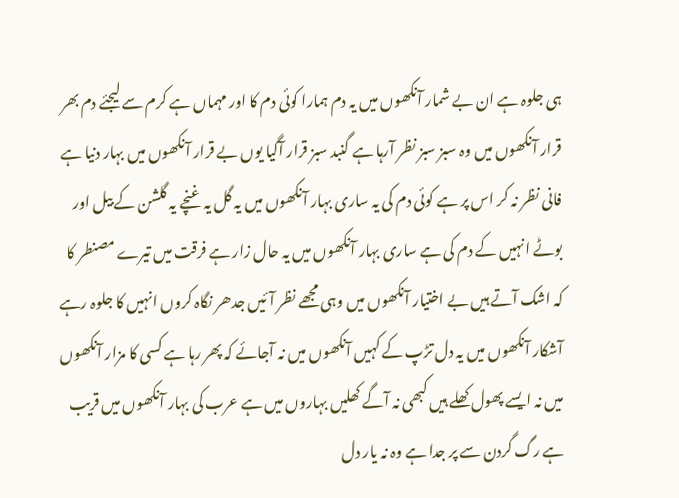ہی جلوہ ہے ان بے شمار آنکھوں میں یہ دم ہمارا کوئی دم کا اور مہماں ہے کرم سے لیجئے دم بھر قرار آنکھوں میں وہ سبز سبز نظر آرہا ہے گنبد سبز قرار آگیا یوں بے قرار آنکھوں میں بہار دنیا ہے فانی نظر نہ کر اس پر ہے کوئی دم کی یہ ساری بہار آنکھوں میں یہ گل یہ غنچے یہ گلشن کے بیل اور بوٹے انہیں کے دم کی ہے ساری بہار آنکھوں میں یہ حال زار ہے فرقت میں تیرے مصنطر کا کہ اشک آتے ہیں بے اختیار آنکھوں میں وہی مجھے نظر آئیں جدھر نگاہ کروں انہیں کا جلوہ رہے آشکار آنکھوں میں یہ دل تڑپ کے کہیں آنکھوں میں نہ آجائے کہ پھر رہا ہے کسی کا مزار آنکھوں میں نہ ایسے پھول کھلے ہیں کبھی نہ آگے کھلیں بہاروں میں ہے عرب کی بہار آنکھوں میں قریب ہے رگ گردن سے پر جدا ہے وہ نہ یار دل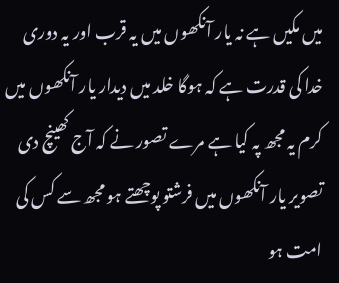میں مکیں ہے نہ یار آنکھوں میں یہ قرب اور یہ دوری خدا کی قدرت ہے کہ ہوگا خلد میں دیدار یار آنکھوں میں کرم یہ مجھ پہ کیا ہے مرے تصور نے کہ آج کھینچ دی تصویر یار آنکھوں میں فرشتو پوچھتے ہو مجھ سے کس کی امت ہو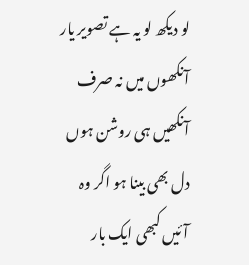لو دیکھ لو یہ ہے تصویر یار آنکھوں میں نہ صرف آنکھیں ہی روشن ہوں دل بھی بینا ہو اگر وہ آئیں کبھی ایک بار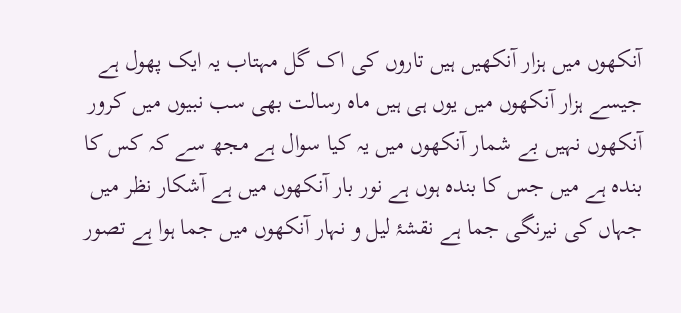آنکھوں میں ہزار آنکھیں ہیں تاروں کی اک گل مہتاب یہ ایک پھول ہے جیسے ہزار آنکھوں میں یوں ہی ہیں ماہ رسالت بھی سب نبیوں میں کرور آنکھوں نہیں بے شمار آنکھوں میں یہ کیا سوال ہے مجھ سے کہ کس کا بندہ ہے میں جس کا بندہ ہوں ہے نور بار آنکھوں میں ہے آشکار نظر میں جہاں کی نیرنگی جما ہے نقشۂ لیل و نہار آنکھوں میں جما ہوا ہے تصور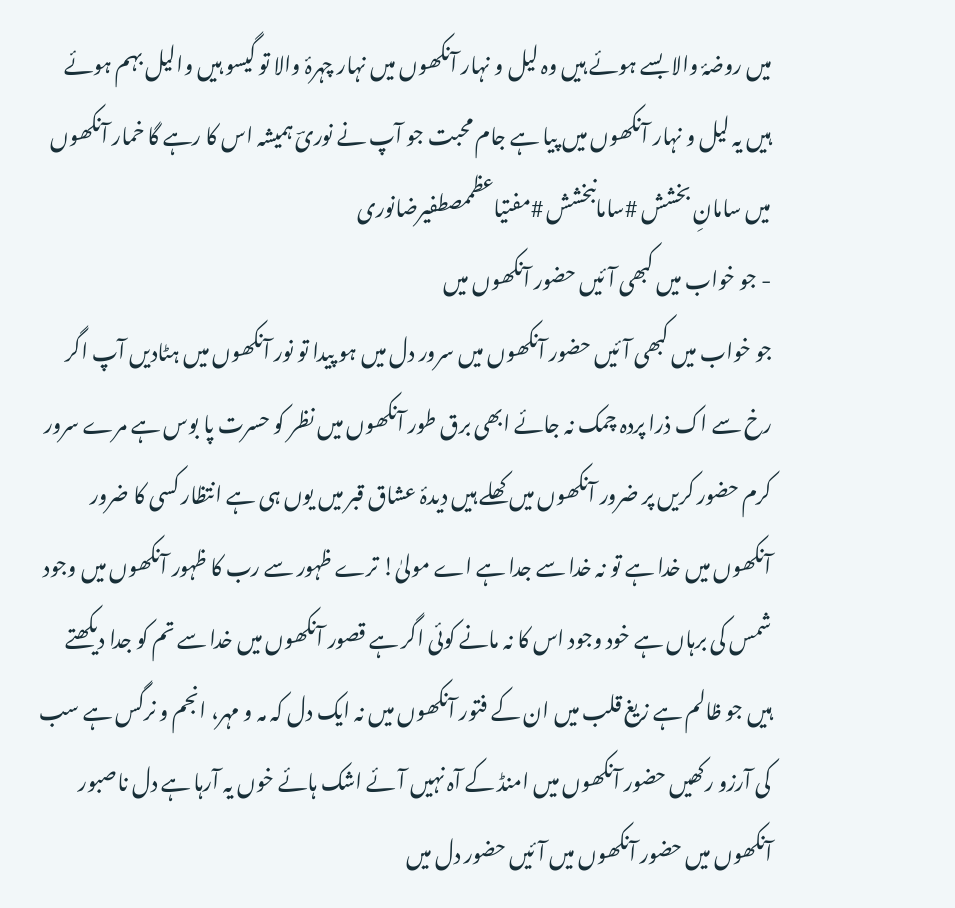میں روضۂ والا بسے ہوئے ہیں وہ لیل و نہار آنکھوں میں نہار چہرۂ والا تو گیسو ہیں والیل بہم ہوئے ہیں یہ لیل و نہار آنکھوں میں پیا ہے جام محبت جو آپ نے نوریؔ ہمیشہ اس کا رہے گا خمار آنکھوں میں سامانِ بخشش #سامانبخشش #مفتیاعظممصطفیرضانوری
- جو خواب میں کبھی آئیں حضور آنکھوں میں
جو خواب میں کبھی آئیں حضور آنکھوں میں سرور دل میں ہو پیدا تو نور آنکھوں میں ہٹادیں آپ اگر رخ سے اک ذرا پردہ چمک نہ جائے ابھی برق طور آنکھوں میں نظر کو حسرت پا بوس ہے مرے سرور کرم حضور کریں پر ضرور آنکھوں میں کھلے ہیں دیدۂ عشاق قبر میں یوں ہی ہے انتظار کسی کا ضرور آنکھوں میں خدا ہے تو نہ خدا سے جدا ہے اے مولیٰ! ترے ظہور سے رب کا ظہور آنکھوں میں وجود شمس کی برہاں ہے خود وجود اس کا نہ مانے کوئی اگر ہے قصور آنکھوں میں خدا سے تم کو جدا دیکھتے ہیں جو ظالم ہے زیغ قلب میں ان کے فتور آنکھوں میں نہ ایک دل کہ مہ و مہر، انجم و نرگس ہے سب کی آرزو رکھیں حضور آنکھوں میں امنڈ کے آہ نہیں آئے اشک ہائے خوں یہ آرہا ہے دل ناصبور آنکھوں میں حضور آنکھوں میں آئیں حضور دل میں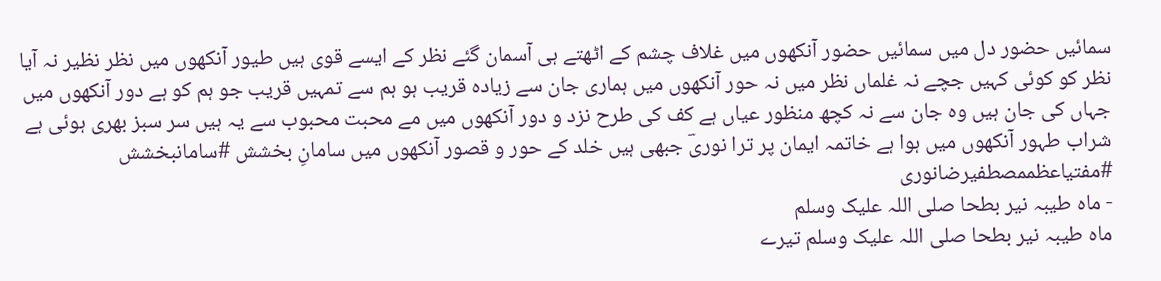سمائیں حضور دل میں سمائیں حضور آنکھوں میں غلاف چشم کے اٹھتے ہی آسمان گئے نظر کے ایسے قوی ہیں طیور آنکھوں میں نظر نظیر نہ آیا نظر کو کوئی کہیں جچے نہ غلماں نظر میں نہ حور آنکھوں میں ہماری جان سے زیادہ قریب ہو ہم سے تمہیں قریب جو ہم کو ہے دور آنکھوں میں جہاں کی جان ہیں وہ جان سے نہ کچھ منظور عیاں ہے کف کی طرح نزد و دور آنکھوں میں مے محبت محبوب سے یہ ہیں سر سبز بھری ہوئی ہے شراب طہور آنکھوں میں ہوا ہے خاتمہ ایمان پر ترا نوریؔ جبھی ہیں خلد کے حور و قصور آنکھوں میں سامانِ بخشش #سامانبخشش #مفتیاعظممصطفیرضانوری
- ماہ طیبہ نیر بطحا صلی اللہ علیک وسلم
ماہ طیبہ نیر بطحا صلی اللہ علیک وسلم تیرے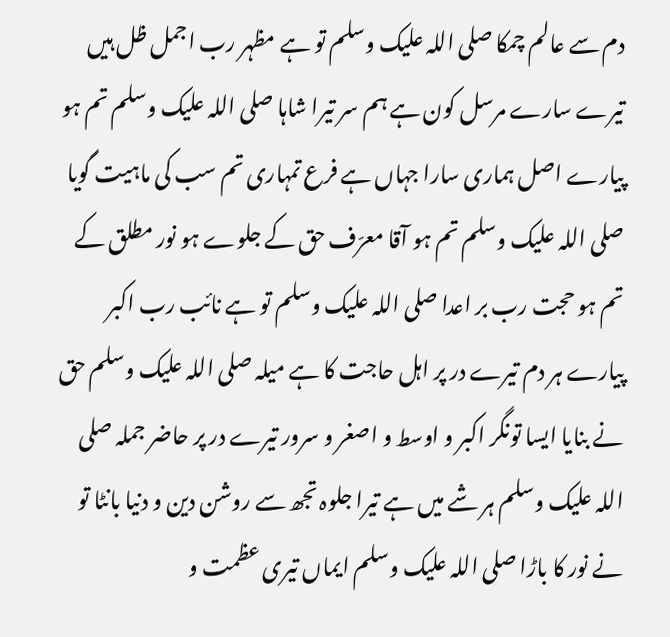دم سے عالم چمکا صلی اللہ علیک وسلم تو ہے مظہر رب اجمل ظل ہیں تیرے سارے مرسل کون ہے ہم سر تیرا شاہا صلی اللہ علیک وسلم تم ہو پیارے اصل ہماری سارا جہاں ہے فرع تمہاری تم سب کی ماہیت گویا صلی اللہ علیک وسلم تم ہو آقا معرّف حق کے جلوے ہو نور مطلق کے تم ہو حجت رب بر اعدا صلی اللہ علیک وسلم تو ہے نائب رب اکبر پیارے ہر دم تیرے در پر اہل حاجت کا ہے میلہ صلی اللہ علیک وسلم حق نے بنایا ایسا تونگر اکبر و اوسط و اصغر و سرور تیرے در پر حاضر جملہ صلی اللہ علیک وسلم ہر شے میں ہے تیرا جلوہ تجھ سے روشن دین و دنیا بانٹا تو نے نور کا باڑا صلی اللہ علیک وسلم ایماں تیری عظمت و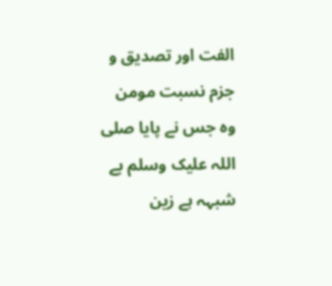الفت اور تصدیق و جزم نسبت مومن وہ جس نے پایا صلی اللہ علیک وسلم بے شبہہ ہے زین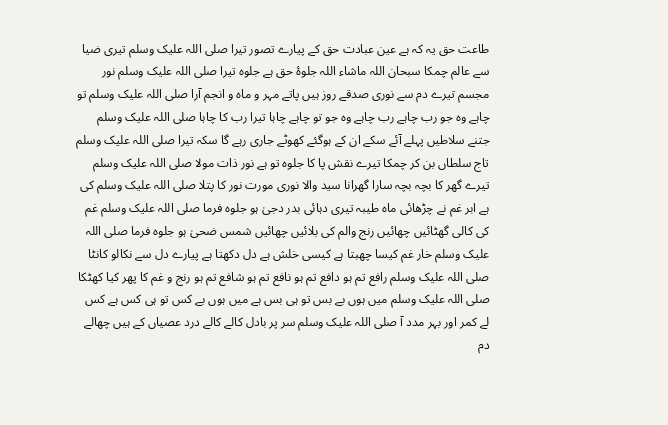طاعت حق یہ کہ ہے عین عبادت حق کے پیارے تصور تیرا صلی اللہ علیک وسلم تیری ضیا سے عالم چمکا سبحان اللہ ماشاء اللہ جلوۂ حق ہے جلوہ تیرا صلی اللہ علیک وسلم نور مجسم تیرے دم سے نوری صدقے روز ہیں پاتے مہر و ماہ و انجم آرا صلی اللہ علیک وسلم تو چاہے وہ جو رب چاہے رب چاہے وہ جو تو چاہے چاہا تیرا رب کا چاہا صلی اللہ علیک وسلم جتنے سلاطیں پہلے آئے سکے ان کے ہوگئے کھوٹے جاری رہے گا سکہ تیرا صلی اللہ علیک وسلم تاج سلطاں بن کر چمکا تیرے نقش پا کا جلوہ تو ہے نور ذات مولا صلی اللہ علیک وسلم تیرے گھر کا بچہ بچہ سارا گھرانا سید والا نوری مورت نور کا پتلا صلی اللہ علیک وسلم کی ہے ابر غم نے چڑھائی ماہ طیبہ تیری دہائی بدر دجیٰ ہو جلوہ فرما صلی اللہ علیک وسلم غم کی کالی گھٹائیں چھائیں رنج والم کی بلائیں چھائیں شمس ضحیٰ ہو جلوہ فرما صلی اللہ علیک وسلم خار غم کیسا چھبتا ہے کیسی خلش ہے دل دکھتا ہے پیارے دل سے نکالو کانٹا صلی اللہ علیک وسلم رافع تم ہو دافع تم ہو نافع تم ہو شافع تم ہو رنج و غم کا پھر کیا کھٹکا صلی اللہ علیک وسلم میں ہوں بے بس تو ہی بس ہے میں ہوں بے کس تو ہی کس ہے کس لے کمر اور بہر مدد آ صلی اللہ علیک وسلم سر پر بادل کالے کالے درد عصیاں کے ہیں چھالے دم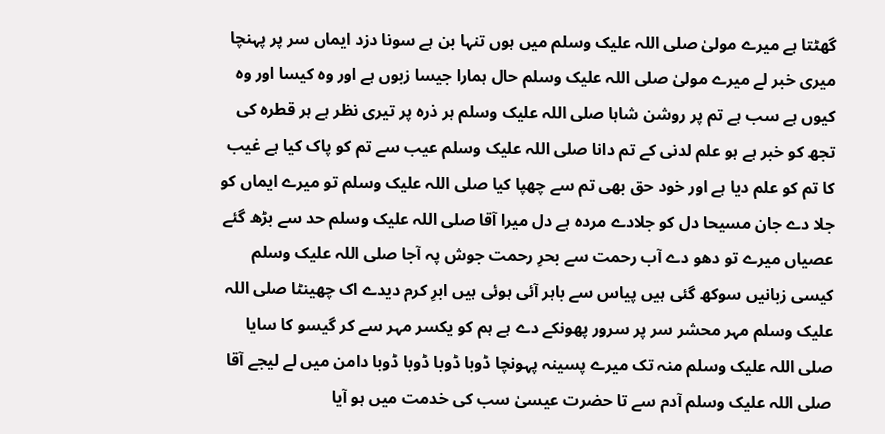گھٹتا ہے میرے مولیٰ صلی اللہ علیک وسلم میں ہوں تنہا بن ہے سونا دزد ایماں سر پر پہنچا میری خبر لے میرے مولیٰ صلی اللہ علیک وسلم حال ہمارا جیسا زبوں ہے اور وہ کیسا اور وہ کیوں ہے سب ہے تم پر روشن شاہا صلی اللہ علیک وسلم ہر ذرہ پر تیری نظر ہے ہر قطرہ کی تجھ کو خبر ہے ہو علم لدنی کے تم دانا صلی اللہ علیک وسلم عیب سے تم کو پاک کیا ہے غیب کا تم کو علم دیا ہے اور خود حق بھی تم سے چھپا کیا صلی اللہ علیک وسلم تو میرے ایماں کو جلا دے جان مسیحا دل کو جلادے مردہ ہے دل میرا آقا صلی اللہ علیک وسلم حد سے بڑھ گئے عصیاں میرے تو دھو دے آب رحمت سے بحرِ رحمت جوش پہ آجا صلی اللہ علیک وسلم کیسی زبانیں سوکھ گئی ہیں پیاس سے باہر آئی ہوئی ہیں ابرِ کرم دیدے اک چھینٹا صلی اللہ علیک وسلم مہر محشر سر پر سرور پھونکے دے ہے ہم کو یکسر مہر سے کر گیسو کا سایا صلی اللہ علیک وسلم منہ تک میرے پسینہ پہونچا ڈوبا ڈوبا ڈوبا ڈوبا دامن میں لے لیجے آقا صلی اللہ علیک وسلم آدم سے تا حضرت عیسیٰ سب کی خدمت میں ہو آیا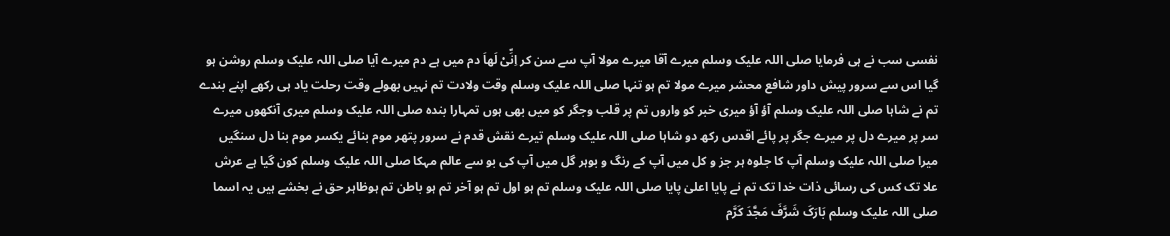نفسی سب نے ہی فرمایا صلی اللہ علیک وسلم میرے آقا میرے مولا آپ سے سن کر اِنِّیْ لَھاَ دم میں ہے دم میرے آیا صلی اللہ علیک وسلم روشن ہو گیا اس سے سرور پیش داور شافع محشر میرے مولا تم ہو تنہا صلی اللہ علیک وسلم وقت ولادت تم نہیں بھولے وقت رحلت یاد ہی رکھے اپنے بندے تم نے شاہا صلی اللہ علیک وسلم آؤ آؤ میری خبر کو واروں تم پر قلب وجگر کو میں بھی ہوں تمہارا بندہ صلی اللہ علیک وسلم میری آنکھوں میرے سر پر میرے دل پر میرے جگر پر پائے اقدس رکھ دو شاہا صلی اللہ علیک وسلم تیرے نقش قدم نے سرور پتھر موم بنائے یکسر موم بنا دل سنگیں میرا صلی اللہ علیک وسلم آپ کا جلوہ ہر جز و کل میں آپ کے رنگ و بوہر گل میں آپ کی بو سے عالم مہکا صلی اللہ علیک وسلم کون گیا ہے عرش علا تک کس کی رسائی ذات خدا تک تم نے پایا اعلیٰ پایا صلی اللہ علیک وسلم تم ہو اول تم ہو آخر تم ہو باطن تم ہوظاہر حق نے بخشے ہیں یہ اسما صلی اللہ علیک وسلم بَارَکَ شَرَّفَ مَجَّدَ کَرَّم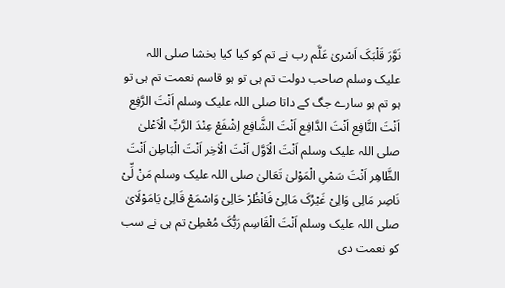نَوَّرَ قَلْبَکَ اَسْریٰ عَلَّم رب نے تم کو کیا کیا بخشا صلی اللہ علیک وسلم صاحب دولت تم ہی تو ہو قاسم نعمت تم ہی تو ہو تم ہو سارے جگ کے داتا صلی اللہ علیک وسلم اَنْتَ الرَّفِع اَنْتَ النَّافِع اَنْتَ الدَّافِع اَنْتَ الشَّافِع اِشْفَعْ عِنْدَ الرَّبِّ الْاَعْلیٰ صلی اللہ علیک وسلم اَنْتَ الْاَوَّل اَنْتَ الْاٰخِر اَنْتَ الْبَاطِن اَنْتَ الظَّاھِر اَنْتَ سَمْیِ الْمَوْلیٰ تَعَالیٰ صلی اللہ علیک وسلم مَنْ لِّیْ نَاصِر مَالِی وَالِیْ غَیْرُکَ مَالِیْ فَانْظُرْ حَالِیْ وَاسْمَعْ قَالِیْ یَامَوْلَایٰ صلی اللہ علیک وسلم اَنْتَ الْقَاسِم رَبُّکَ مُعْطِیْ تم ہی نے سب کو نعمت دی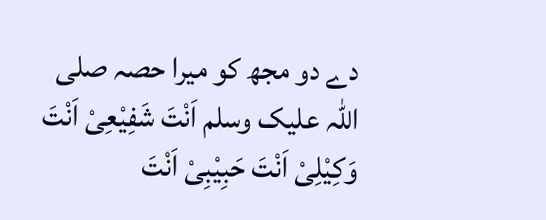دے دو مجھ کو میرا حصہ صلی اللہ علیک وسلم اَنْتَ شَفِیْعِیْ اَنْتَ وَکِیْلِیْ اَنْتَ حَبِیْبِیْ اَنْتَ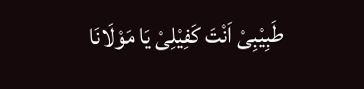طَبِیْبِیْ اَنْتَ کَفِیْلِیْ یَا مَوْلَانَا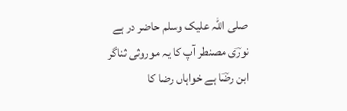صلی اللہ علیک وسلم حاضر در ہے نورؔی مصنطر آپ کا یہ موروثی ثناگر ابن رضؔا ہے خواہاں رضا کا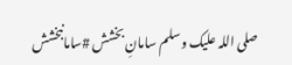صلی اللہ علیک وسلم سامانِ بخشش #سامانبخشش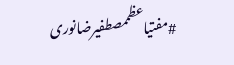#مفتیاعظممصطفیرضانوری